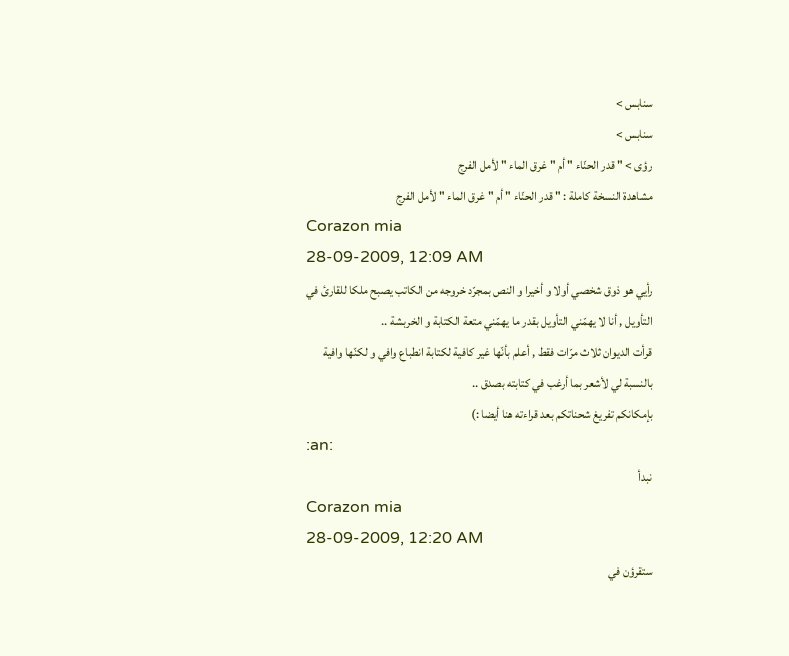سنابس >
سنابس >
رؤى > " قدر الحنّاء " أم " غرق الماء " لأمل الفرج
مشاهدة النسخة كاملة : " قدر الحنّاء " أم " غرق الماء " لأمل الفرج
Corazon mia
28-09-2009, 12:09 AM
رأيي هو ذوق شخصي أولا و أخيرا و النص بمجرّد خروجه من الكاتب يصبح ملكا للقارئ في التأويل , أنا لا يهمّني التأويل بقدر ما يهمّني متعة الكتابة و الخربشة ..
قرأت الديوان ثلاث مرّات فقط , أعلم بأنّها غير كافية لكتابة انطباع وافي و لكنّها وافية بالنسبة لي لأشعر بما أرغب في كتابته بصدق ..
بإمكانكم تفريغ شحناتكم بعد قراءته هنا أيضا :)
:an:
نبدأ
Corazon mia
28-09-2009, 12:20 AM
ستقرؤن في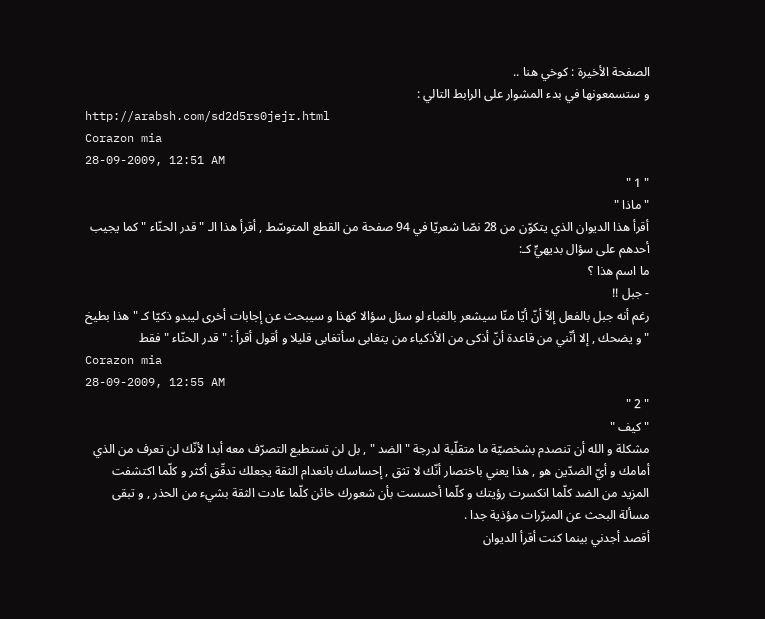الصفحة الأخيرة : كوخي هنا ..
و ستسمعونها في بدء المشوار على الرابط التالي :
http://arabsh.com/sd2d5rs0jejr.html
Corazon mia
28-09-2009, 12:51 AM
" 1 "
" ماذا "
أقرأ هذا الديوان الذي يتكوّن من 28 نصّا شعريّا في 94 صفحة من القطع المتوسّط , أقرأ هذا الـ " قدر الحنّاء " كما يجيب أحدهم على سؤال بديهيٍّ كـ:
ما اسم هذا ؟
- جبل !!
رغم أنه جبل بالفعل إلاّ أنّ أيّا منّا سيشعر بالغباء لو سئل سؤالا كهذا و سيبحث عن إجابات أخرى ليبدو ذكيّا كـ " هذا بطيخ " و يضحك , إلا أنّني من قاعدة أنّ أذكى من الأذكياء من يتغابى سأتغابى قليلا و أقول أقرأ : " قدر الحنّاء " فقط
Corazon mia
28-09-2009, 12:55 AM
" 2 "
" كيف "
مشكلة و الله أن تنصدم بشخصيّة ما متقلّبة لدرجة " الضد " , بل لن تستطيع التصرّف معه أبدا لأنّك لن تعرف من الذي أمامك و أيّ الضدّين هو , هذا يعني باختصار أنّك لا تثق , إحساسك بانعدام الثقة يجعلك تدقّق أكثر و كلّما اكتشفت المزيد من الضد كلّما انكسرت رؤيتك و كلّما أحسست بأن شعورك خائن كلّما عادت الثقة بشيء من الحذر , و تبقى مسألة البحث عن المبرّرات مؤذية جدا .
أقصد أجدني بينما كنت أقرأ الديوان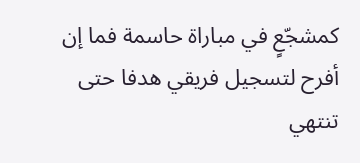كمشجّعٍ في مباراة حاسمة فما إن أفرح لتسجيل فريقي هدفا حتى تنتهي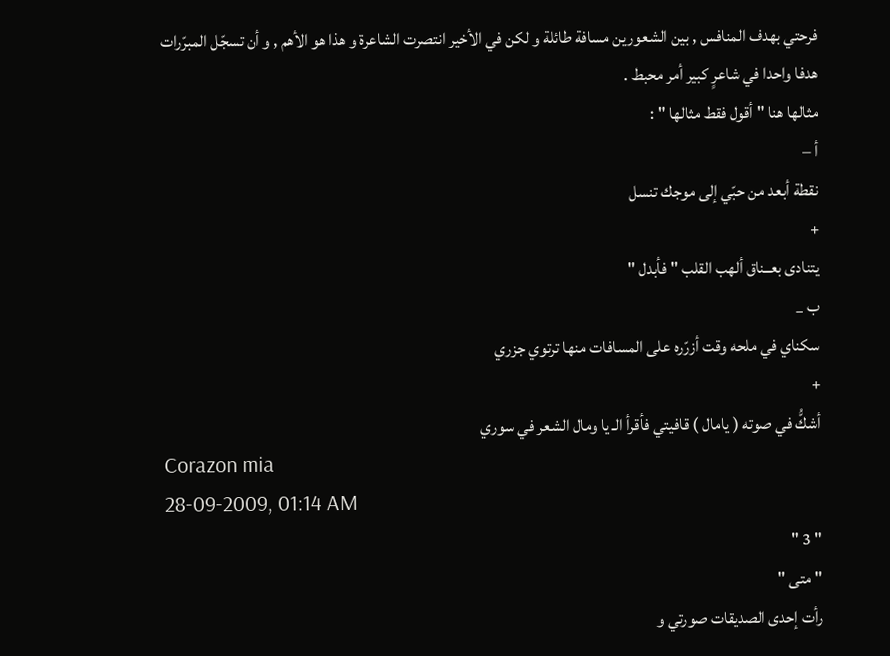فرحتي بهدف المنافس , بين الشعورين مسافة طائلة و لكن في الأخير انتصرت الشاعرة و هذا هو الأهم , و أن تسجّل المبرّرات هدفا واحدا في شاعرٍ كبير أمر محبط .
مثالها هنا " أقول فقط مثالها " :
أ –
نقطة أبعد من حبّي إلى موجك تنسل
+
يتنادى بعــناق ألهب القلب " فأبدل "
ب _
سكناي في ملحه وقت أزرّره على المسافات منها ترتوي جزري
+
أشكُّ في صوته ( يامال ) قافيتي فأقرأ الـ يا ومال الشعر في سوري
Corazon mia
28-09-2009, 01:14 AM
" 3 "
" متى "
رأت إحدى الصديقات صورتي و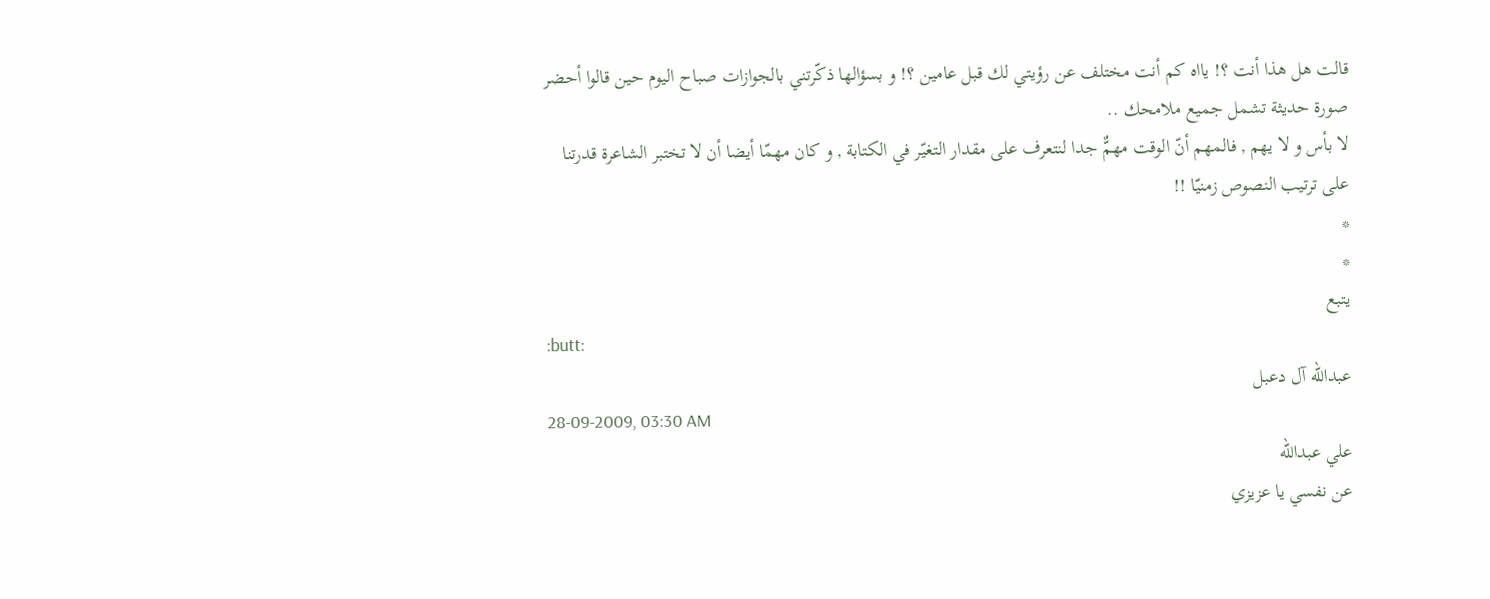قالت هل هذا أنت ؟! يااه كم أنت مختلف عن رؤيتي لك قبل عامين ؟! و بسؤالها ذكّرتني بالجوازات صباح اليوم حين قالوا أحضر صورة حديثة تشمل جميع ملامحك ..
لا بأس و لا يهم , فالمهم أنّ الوقت مهمٌّ جدا لنتعرف على مقدار التغيّر في الكتابة , و كان مهمّا أيضا أن لا تختبر الشاعرة قدرتنا على ترتيب النصوص زمنيّا !!
*
*
يتبع
:butt:
عبدالله آل دعبل
28-09-2009, 03:30 AM
علي عبدالله
عن نفسي يا عزيزي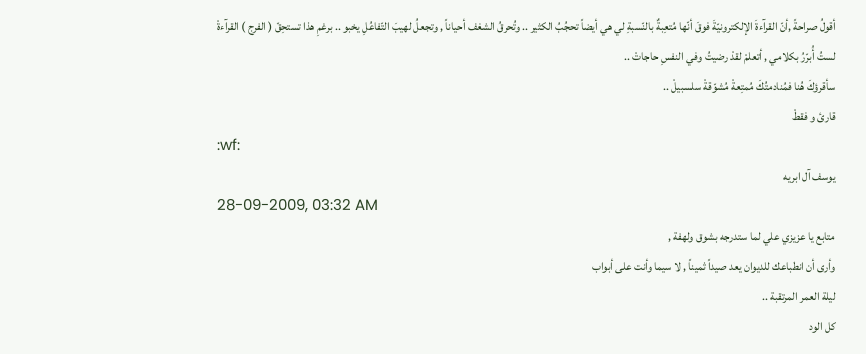أقولُ صراحةً ,أنّ القرآءةَ الإلكترونيّةَ فوقَ أنّها مُتعِبةٌ بالنّسبةِ لي هي أيضاً تحجُبُ الكثير .. وتُحرقُ الشغف أحياناً , وتجعلُ لهيبَ التّفاعُلِ يخبو .. برغمِ هذا تستحِقّ ( الفرج ) القرآءةْ
لستُ أُبرّرُ بكلامي , أتعلمْ لقدْ رضيتُ وفي النفسِ حاجاتْ ..
سأقرؤكَ هُنا فمُنادمتُكَ مُمتِعةْ مُشوّقةْ سلسبيلْ ..
قارئ و فقطْ
:wf:
يوسف آل ابريه
28-09-2009, 03:32 AM
متابع يا عزيزي علي لما ستدرجه بشوق ولهفة ,
وأرى أن انطباعك للديوان يعد صيداً ثميناً , لا سيما وأنت على أبواب
ليلة العمر المرتقبة ..
كل الود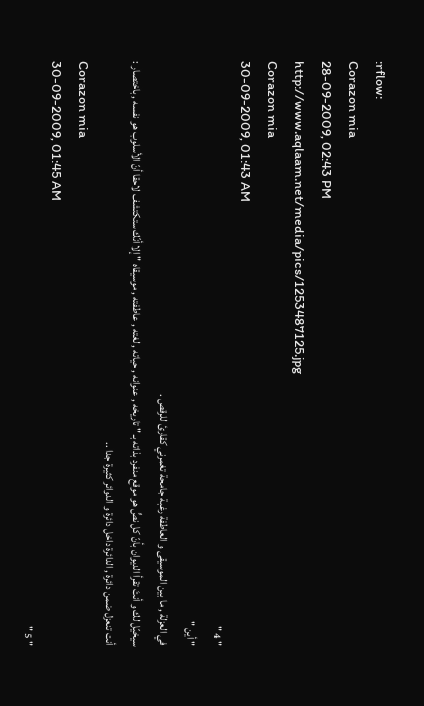:rflow:
Corazon mia
28-09-2009, 02:43 PM
http://www.aqlaam.net/media/pics/1253487125.jpg
Corazon mia
30-09-2009, 01:43 AM
" 4 "
" أين "
في العزلة , ما بين الموسيقى و العاطفة رغبة جامحة تغمرني كقارئ للرقص .
سيخيّل لك و أنتَ تقرأ الديوان بأنّ كل نصٍّ هو موقع منفرد بذاته بـ " تاريخه , عنوانه , حياته , لغته , عاطفته , موسيقاه " إلا أنّك ستكتشف لاحقا أنّ الأسلوب هو نفسه , باختصار :
أنت تنعزل ضمن دائرة , الدائرة داخل دائرة و الدوائر كثيرة جدا ..
Corazon mia
30-09-2009, 01:45 AM
" 5 "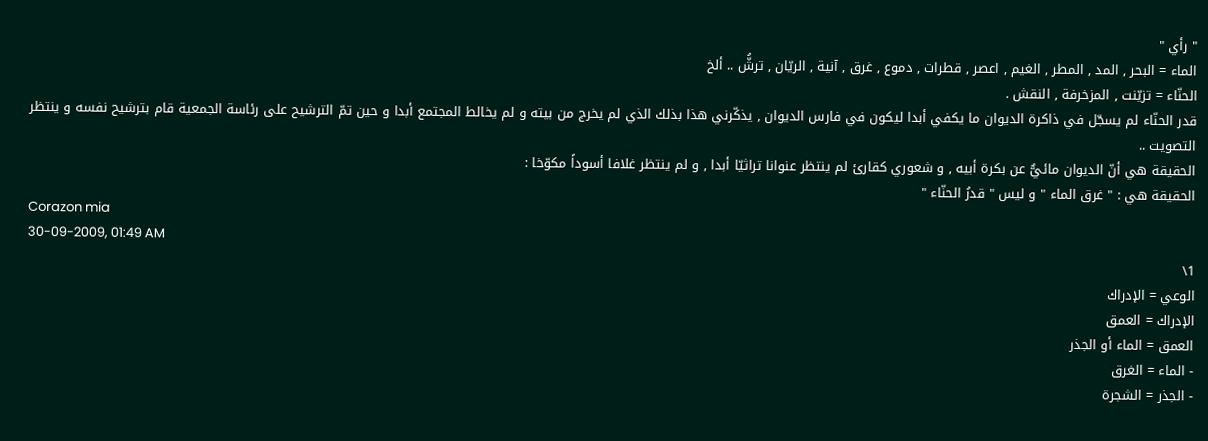" رأي "
الماء = البحر , المد , المطر , الغيم , اعصر , قطرات , دموع , غرق , آنية , الريّان , ترشُّ .. ألخ
الحنّاء = تزيّنت , المزخرفة , النقش .
قدر الحنّاء لم يسجّل في ذاكرة الديوان ما يكفي أبدا ليكون في فارس الديوان , يذكّرني هذا بذلك الذي لم يخرج من بيته و لم يخالط المجتمع أبدا و حين تمّ الترشيح على رئاسة الجمعية قام بترشيح نفسه و ينتظر التصويت ..
الحقيقة هي أنّ الديوان مائيٌّ عن بكرة أبيه , و شعوري كقارئ لم ينتظر عنوانا تراثيّا أبدا , و لم ينتظر غلافا أسوداً مكوّخا :
الحقيقة هي : " غرق الماء " و ليس " قدرُ الحنّاء "
Corazon mia
30-09-2009, 01:49 AM
1\
الوعي = الإدراك
الإدراك = العمق
العمق = الماء أو الجذر
- الماء = الغرق
- الجذر = الشجرة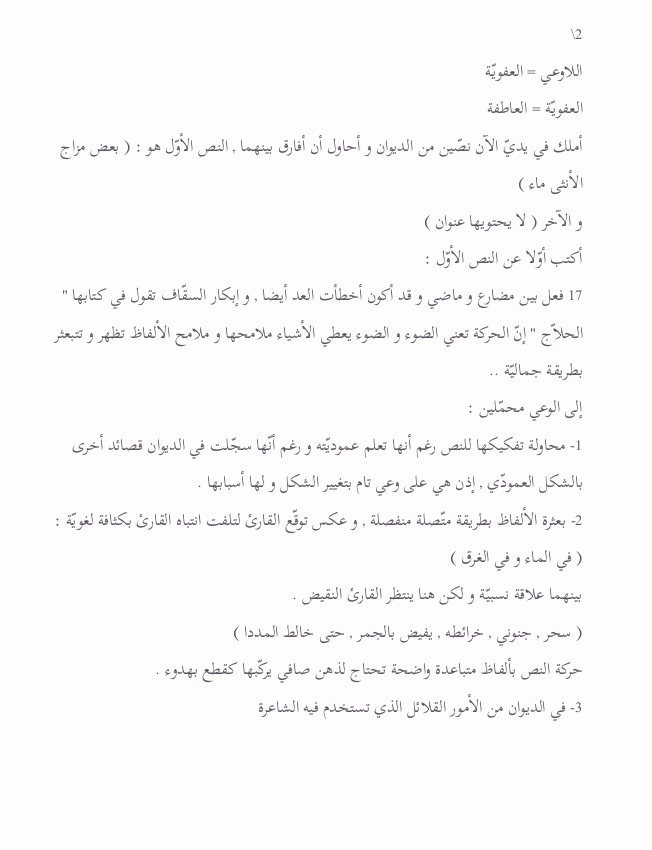2\
اللاوعي = العفويّة
العفويّة = العاطفة
أملك في يديّ الآن نصّين من الديوان و أحاول أن أفارق بينهما , النص الأوّل هو : ( بعض مزاج الأنثى ماء )
و الآخر ( لا يحتويها عنوان )
أكتب أوّلا عن النص الأوّل :
17 فعل بين مضارع و ماضي و قد أكون أخطأت العد أيضا , و إبكار السقّاف تقول في كتابها " الحلاّج " إنّ الحركة تعني الضوء و الضوء يعطي الأشياء ملامحها و ملامح الألفاظ تظهر و تتبعثر بطريقة جماليّة ..
إلى الوعي محمّلين :
1- محاولة تفكيكها للنص رغم أنها تعلم عموديّته و رغم أنّها سجّلت في الديوان قصائد أخرى بالشكل العمودّي , إذن هي على وعي تام بتغيير الشكل و لها أسبابها .
2- بعثرة الألفاظ بطريقة متّصلة منفصلة , و عكس توقّع القارئ لتلفت انتباه القارئ بكثافة لغويّة :
( في الماء و في الغرق )
بينهما علاقة نسبيّة و لكن هنا ينتظر القارئ النقيض .
( سحر , جنوني , خرائطه , يفيض بالجمر , حتى خالط المددا )
حركة النص بألفاظ متباعدة واضحة تحتاج لذهن صافي يركّبها كقطع بهدوء .
3- في الديوان من الأمور القلائل الذي تستخدم فيه الشاعرة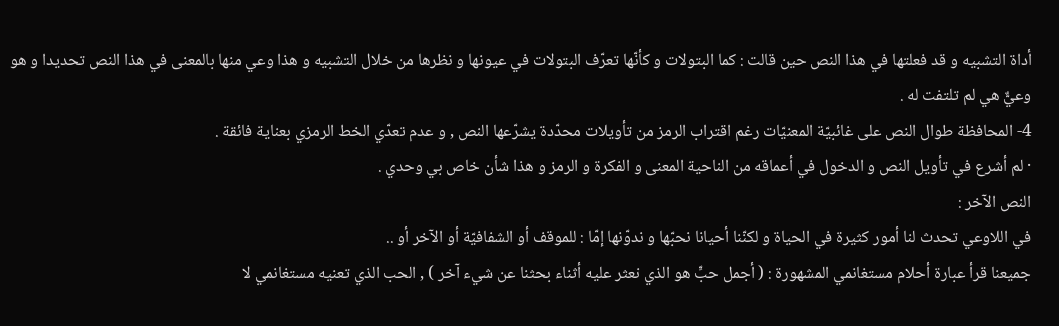أداة التشبيه و قد فعلتها في هذا النص حين قالت : كما البتولات و كأنّها تعرّف البتولات في عيونها و نظرها من خلال التشبيه و هذا وعي منها بالمعنى في هذا النص تحديدا و هو وعيٌّ هي لم تلتفت له .
4- المحافظة طوال النص على غائبيّة المعنيّات رغم اقتراب الرمز من تأويلات محدّدة يشرّعها النص , و عدم تعدّي الخط الرمزي بعناية فائقة .
· لم أشرع في تأويل النص و الدخول في أعماقه من الناحية المعنى و الفكرة و الرمز و هذا شأن خاص بي وحدي .
النص الآخر :
في اللاوعي تحدث لنا أمور كثيرة في الحياة و لكنّنا أحيانا نحبّها و ندوّنها إمّا : للموقف أو الشفافيّة أو الآخر أو ..
جميعنا قرأ عبارة أحلام مستغانمي المشهورة : ( أجمل حبٍّ هو الذي نعثر عليه أثناء بحثنا عن شيء آخر ) , الحب الذي تعنيه مستغانمي لا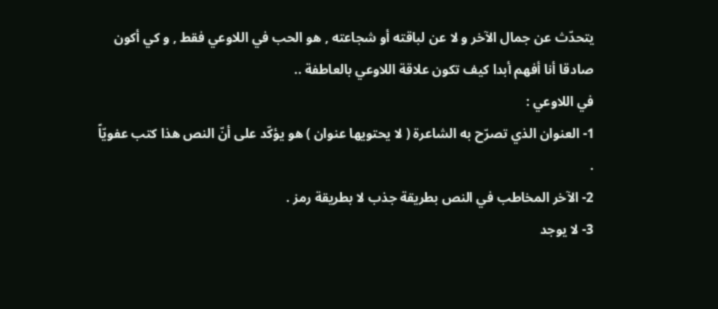يتحدّث عن جمال الآخر و لا عن لباقته أو شجاعته , هو الحب في اللاوعي فقط , و كي أكون صادقا أنا أفهم أبدا كيف تكون علاقة اللاوعي بالعاطفة ..
في اللاوعي :
1- العنوان الذي تصرّح به الشاعرة ( لا يحتويها عنوان ) هو يؤكّد على أنّ النص هذا كتب عفويّاً .
2- الآخر المخاطب في النص بطريقة جذب لا بطريقة رمز .
3- لا يوجد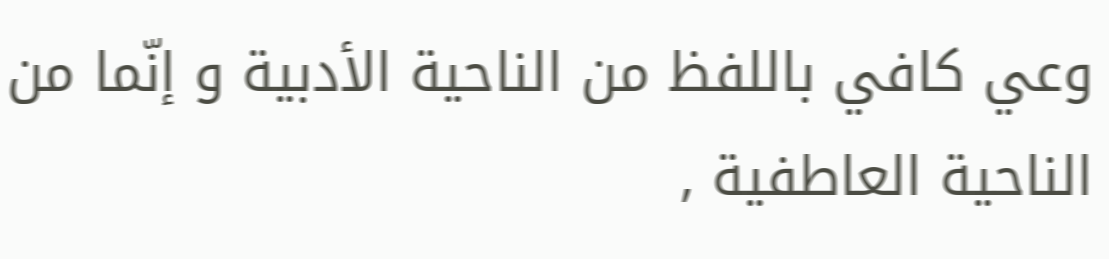وعي كافي باللفظ من الناحية الأدبية و إنّما من الناحية العاطفية ,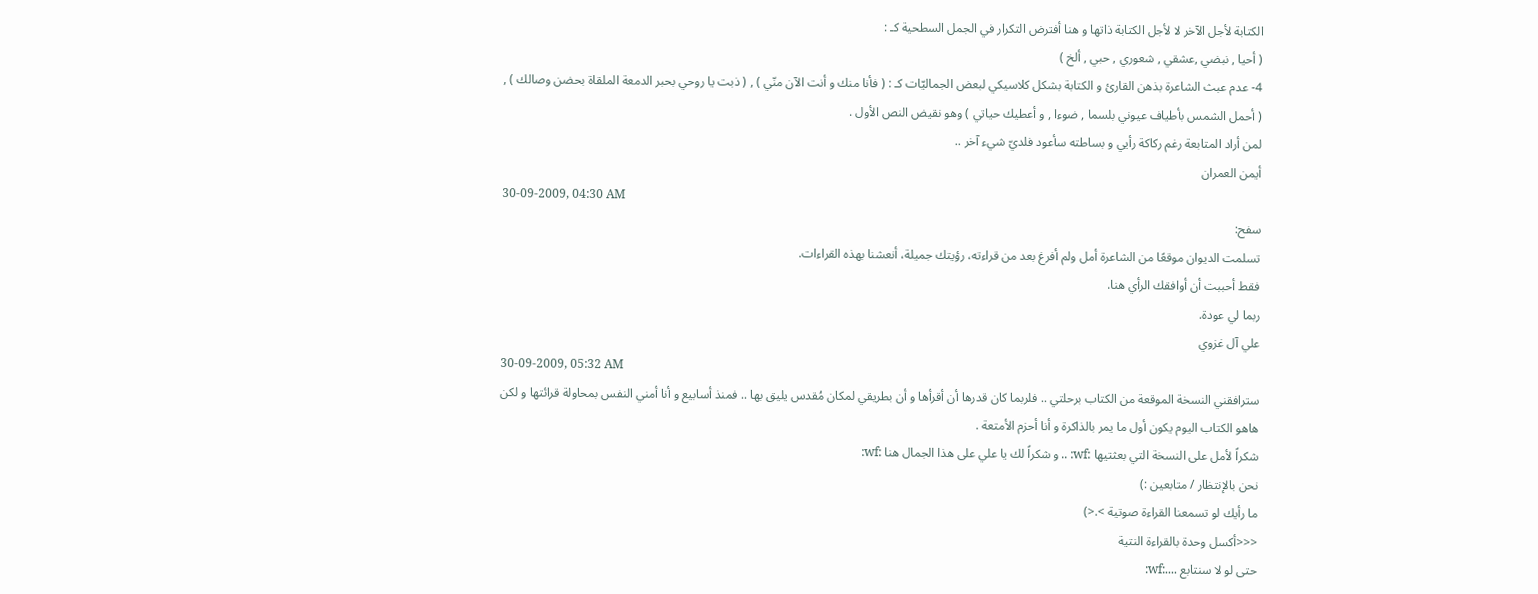الكتابة لأجل الآخر لا لأجل الكتابة ذاتها و هنا أفترض التكرار في الجمل السطحية كـ :
( أحيا , نبضي ,عشقي , شعوري , حبي , ألخ )
4- عدم عبث الشاعرة بذهن القارئ و الكتابة بشكل كلاسيكي لبعض الجماليّات كـ : ( فأنا منك و أنت الآن منّي ) , ( ذبت يا روحي بحبر الدمعة الملقاة بحضن وصالك ) , ( أحمل الشمس بأطياف عيوني بلسما , ضوءا , و أعطيك حياتي ) وهو نقيض النص الأول .
لمن أراد المتابعة رغم ركاكة رأيي و بساطته سأعود فلديّ شيء آخر ..
أيمن العمران
30-09-2009, 04:30 AM
سفح:
تسلمت الديوان موقعًا من الشاعرة أمل ولم أفرغ بعد من قراءته، رؤيتك جميلة، أنعشنا بهذه القراءات.
فقط أحببت أن أوافقك الرأي هنا.
ربما لي عودة.
علي آل غزوي
30-09-2009, 05:32 AM
سترافقني النسخة الموقعة من الكتاب برحلتي .. فلربما كان قدرها أن أقرأها و أن بطريقي لمكان مُقدس يليق بها .. فمنذ أسابيع و أنا أمني النفس بمحاولة قرائتها و لكن هاهو الكتاب اليوم يكون أول ما يمر بالذاكرة و أنا أحزم الأمتعة .
شكراً لأمل على النسخة التي بعثتيها :wf: .. و شكراً لك يا علي على هذا الجمال هنا :wf:
نحن بالإنتظار / متابعين :)
ما رأيك لو تسمعنا القراءة صوتية >.<)
<<<أكسل وحدة بالقراءة النتية
حتى لو لا سنتابع ....:wf: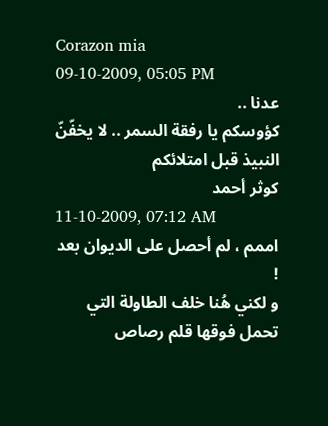Corazon mia
09-10-2009, 05:05 PM
عدنا ..
كؤوسكم يا رفقة السمر .. لا يخفّنّ النبيذ قبل امتلائكم
كوثر أحمد
11-10-2009, 07:12 AM
اممم ، لم أحصل على الديوان بعد !
و لكني هُنا خلف الطاولة التي تحمل فوقها قلم رصاص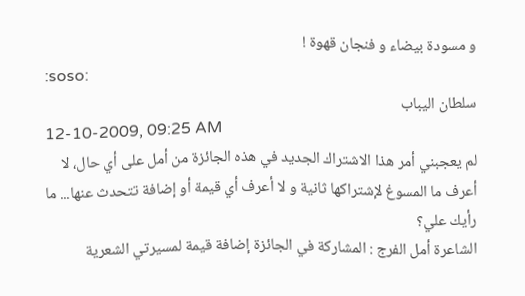و مسودة بيضاء و فنجان قهوة !
:soso:
سلطان اليباب
12-10-2009, 09:25 AM
لم يعجبني أمر هذا الاشتراك الجديد في هذه الجائزة من أمل على أي حال، لا أعرف ما المسوغ لإشتراكها ثانية و لا أعرف أي قيمة أو إضافة تتحدث عنها... ما رأيك علي؟
الشاعرة أمل الفرج : المشاركة في الجائزة إضافة قيمة لمسيرتي الشعرية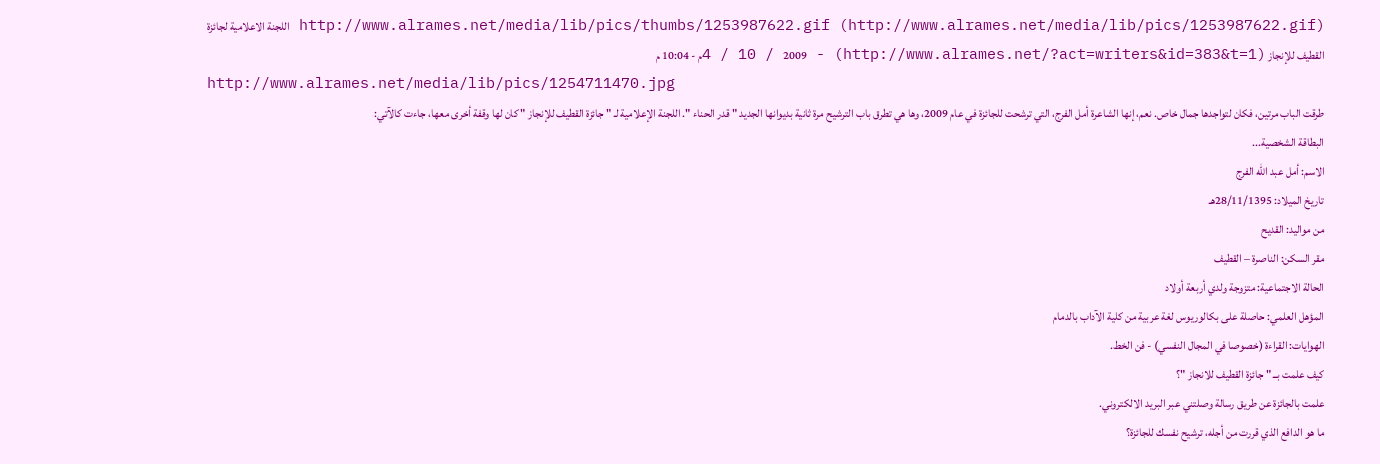http://www.alrames.net/media/lib/pics/thumbs/1253987622.gif (http://www.alrames.net/media/lib/pics/1253987622.gif) اللجنة الاعلامية لجائزة القطيف للإنجاز (http://www.alrames.net/?act=writers&id=383&t=1) - 4 / 10 / 2009م - 10:04 م
http://www.alrames.net/media/lib/pics/1254711470.jpg
طرقت الباب مرتين، فكان لتواجدها جمال خاص. نعم، إنها الشاعرة أمل الفرج، التي ترشحت للجائزة في عام 2009، وها هي تطرق باب الترشيح مرة ثانية بديوانها الجديد " قدر الحناء ". اللجنة الإعلامية لـ " جائزة القطيف للإنجاز " كان لها وقفة أخرى معها، جاءت كالآتي:
البطاقة الشخصية...
الاسم: أمل عبد الله الفرج
تاريخ الميلاد: 28/11/1395هـ
من مواليد: القديح
مقر السكن: الناصرة – القطيف
الحالة الاجتماعية: متزوجة ولدي أربعة أولاد
المؤهل العلمي: حاصلة على بكالوريوس لغة عربية من كلية الآداب بالدمام
الهوايات: القراءة (خصوصا في المجال النفسي) - فن الخط.
كيف علمت بــ " جائزة القطيف للانجاز "؟
علمت بالجائزة عن طريق رسالة وصلتني عبر البريد الالكتروني.
ما هو الدافع الذي قررت من أجله، ترشيح نفسك للجائزة؟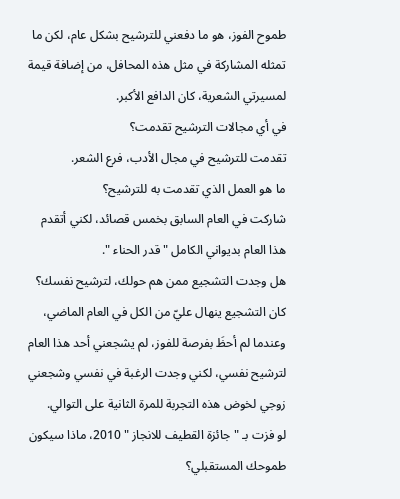طموح الفوز، هو ما دفعني للترشيح بشكل عام، لكن ما تمثله المشاركة في مثل هذه المحافل، من إضافة قيمة لمسيرتي الشعرية، كان الدافع الأكبر.
في أي مجالات الترشيح تقدمت؟
تقدمت للترشيح في مجال الأدب، فرع الشعر.
ما هو العمل الذي تقدمت به للترشيح؟
شاركت في العام السابق بخمس قصائد، لكني أتقدم هذا العام بديواني الكامل " قدر الحناء ".
هل وجدت التشجيع ممن هم حولك، لترشيح نفسك؟
كان التشجيع ينهال عليّ من الكل في العام الماضي، وعندما لم أحظَ بفرصة للفوز، لم يشجعني أحد هذا العام لترشيح نفسي، لكني وجدت الرغبة في نفسي وشجعني زوجي لخوض هذه التجربة للمرة الثانية على التوالي.
لو فزت بـ " جائزة القطيف للانجاز " 2010، ماذا سيكون طموحك المستقبلي؟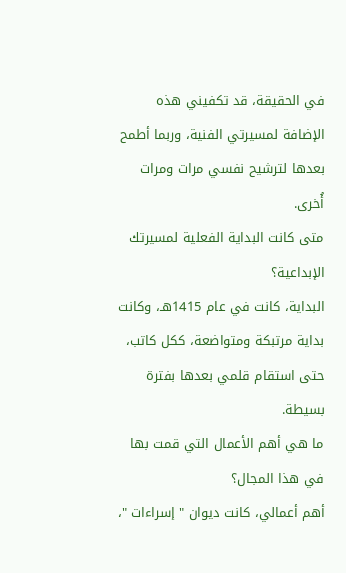في الحقيقة، قد تكفيني هذه الإضافة لمسيرتي الفنية، وربما أطمح بعدها لترشيح نفسي مرات ومرات أُخرى.
متى كانت البداية الفعلية لمسيرتك الإبداعية؟
البداية، كانت في عام 1415هـ، وكانت بداية مرتبكة ومتواضعة، ككل كاتب، حتى استقام قلمي بعدها بفترة بسيطة.
ما هي أهم الأعمال التي قمت بها في هذا المجال؟
أهم أعمالي، كانت ديوان " إسراءات "،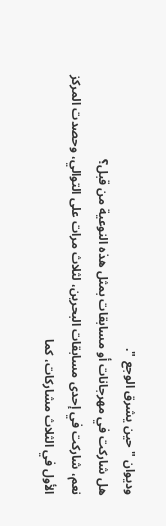وديوان " حين يشرق الوجع ".
هل شاركت في مهرجانات أو مسابقات بمثل هذه النوعية من قبل؟
نعم، شاركت في إحدى مسابقات البحرين، لثلاث مرات على التوالي، وحصدت المركز الأول في الثلاث مشاركات، كما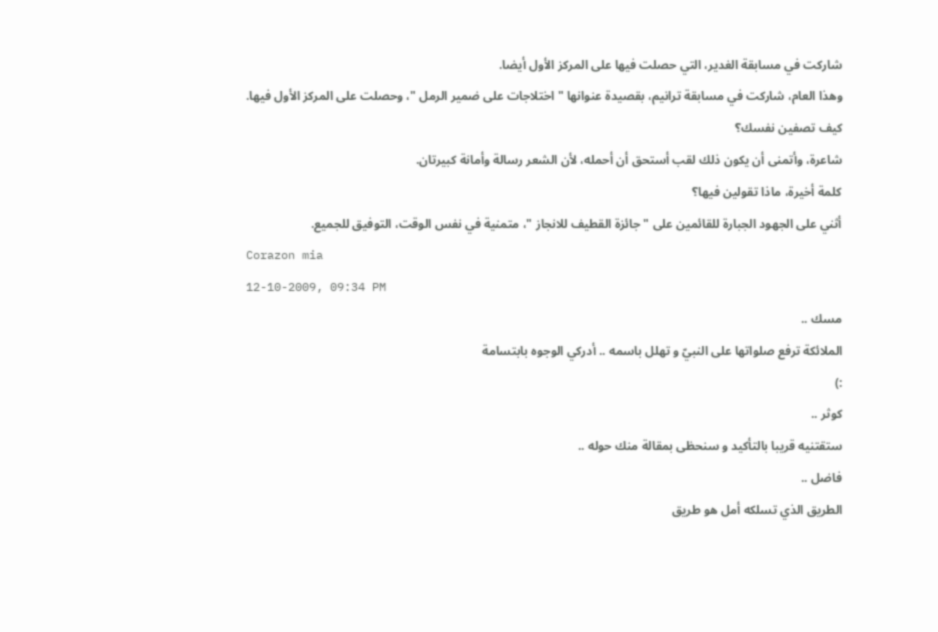شاركت في مسابقة الغدير، التي حصلت فيها على المركز الأول أيضا.
وهذا العام، شاركت في مسابقة ترانيم، بقصيدة عنوانها " اختلاجات على ضمير الرمل "، وحصلت على المركز الأول فيها.
كيف تصفين نفسك؟
شاعرة، وأتمنى أن يكون ذلك لقب أستحق أن أحمله، لأن الشعر رسالة وأمانة كبيرتان.
كلمة أخيرة، ماذا تقولين فيها؟
أثني على الجهود الجبارة للقائمين على " جائزة القطيف للانجاز "، متمنية في نفس الوقت، التوفيق للجميع.
Corazon mia
12-10-2009, 09:34 PM
مسك ..
الملائكة ترفع صلواتها على النبيّ و تهلل باسمه .. أدركي الوجوه بابتسامة
:)
كوثر ..
ستقتنيه قريبا بالتأكيد و سنحظى بمقالة منك حوله ..
فاضل ..
الطريق الذي تسلكه أمل هو طريق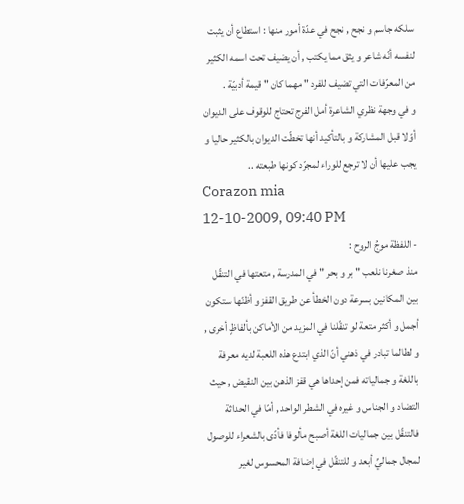سلكه جاسم و نجح , نجح في عدّة أمور منها : استطاع أن يثبت لنفسه أنّه شاعر و يثق مما يكتب , أن يضيف تحت اسمه الكثير من المعرّفات التي تضيف للفرد " مهما كان " قيمة أدبيّة .
و في وجهة نظري الشاعرة أمل الفرج تحتاج للوقوف على الديوان أوّلا قبل المشاركة و بالتأكيد أنها تخطّت الديوان بالكثير حاليا و يجب عليها أن لا ترجع للوراء لمجرّد كونها طبعته ..
Corazon mia
12-10-2009, 09:40 PM
- اللفظة موجُ الروح :
منذ صغرنا نلعب " بر و بحر " في المدرسة , متعتها في التنقّل بين المكانين بسرعة دون الخطأ عن طريق القفز و أظنّها ستكون أجمل و أكثر متعة لو تنقّلنا في المزيد من الأماكن بألفاظٍ أخرى , و لطالما تبادر في ذهني أنّ الذي ابتدع هذه اللعبة لديه معرفة باللغة و جمالياته فمن إحداها هي قفز الذهن بين النقيض , حيث التضاد و الجناس و غيره في الشطر الواحد , أمّا في الحداثة فالتنقّل بين جماليات اللغة أصبح مألوفا فأدّى بالشعراء للوصول لمجال جماليِّ أبعد و للتنقّل في إضافة المحسوس لغير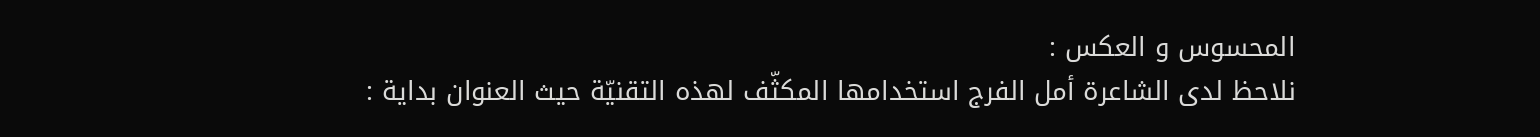المحسوس و العكس :
نلاحظ لدى الشاعرة أمل الفرج استخدامها المكثّف لهذه التقنيّة حيث العنوان بداية :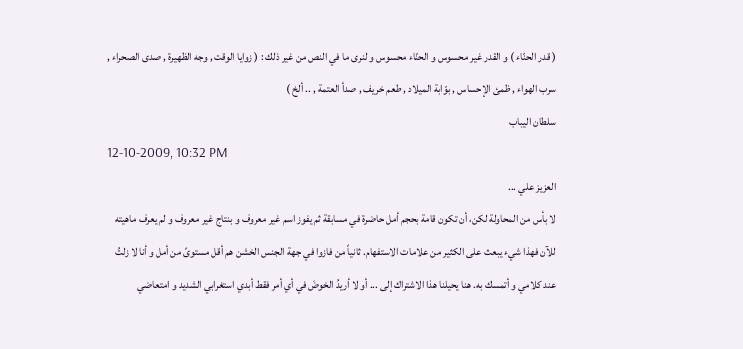( قدر الحنّاء ) و القدر غير محسوس و الحنّاء محسوس و لنرى ما في النص من غير ذلك : ( زوايا الوقت , وجه الظهيرة , صدى الصحراء , سرب الهواء , ظمئ الإحساس , بوّابة الميلاد , طعم خريف , صدأ العتمة , .. ألخ )
سلطان اليباب
12-10-2009, 10:32 PM
العزيز علي ...
لا بأس من المحاولة لكن، أن تكون قامة بحجم أمل حاضرة في مسابقة ثم يفوز اسم غير معروف و بنتاج غير معروف و لم يعرف ماهيته للآن فهذا شيء يبعث على الكثير من علامات الاستفهام. ثانياً من فازوا في جهة الجنس الخشن هم أقل مستوىً من أمل و أنا لا زلتُ عند كلامي و أتمسك به. هنا يحيلنا هذا الاشتراك إلى ... أو لا أريدُ الخوضَ في أي أمر فقط أبدي استغرابي الشديد و امتعاضي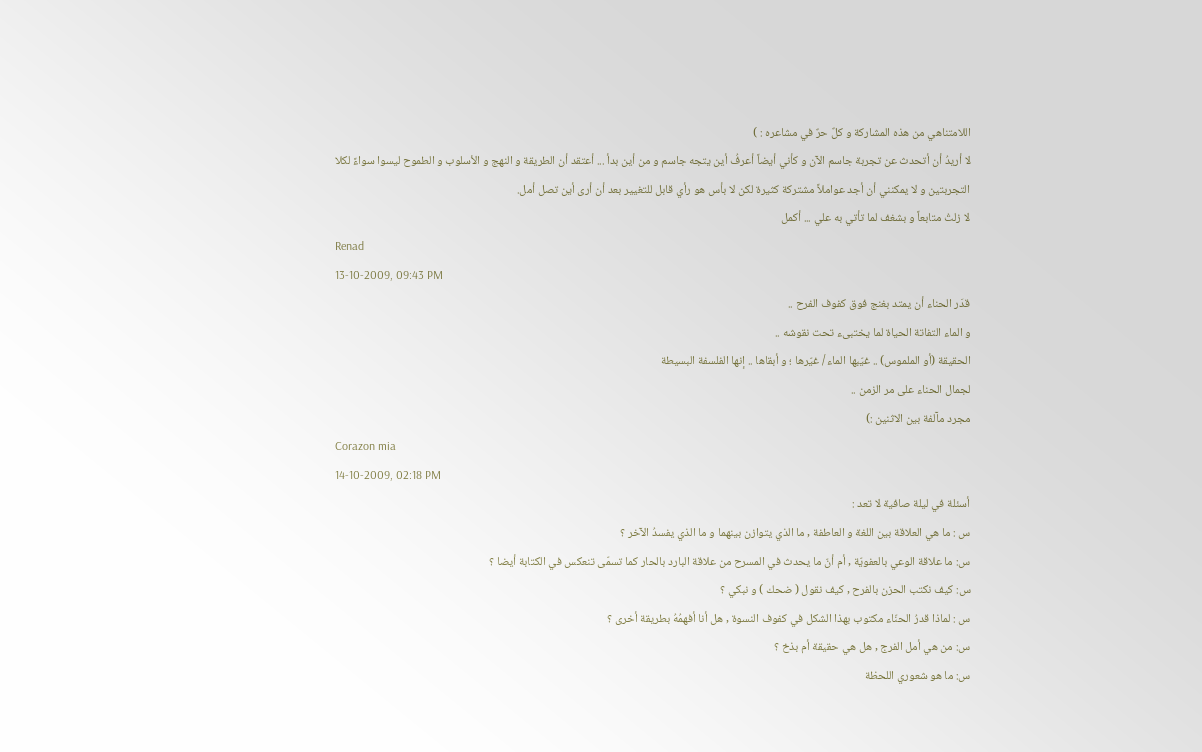اللامتناهي من هذه المشاركة و كلٌ حرٌ في مشاعره : )
لا أريدُ أن أتحدث عن تجربة جاسم الآن و كأني أيضاً أعرفُ أين يتجه جاسم و من أين بدأ ... أعتقد أن الطريقة و النهج و الأسلوب و الطموح ليسوا سواءً لكلا التجربتين و لا يمكنني أن أجد عواملاً مشتركة كثيرة لكن لا بأس هو رأي قابل للتغيير بعد أن أرى أين تصل أمل.
لا زلتُ متابعاً و بشغف لما تأتي به علي ... أكمل
Renad
13-10-2009, 09:43 PM
قدَر الحناء أن يمتد بغنج فوق كفوف الفرح ..
و الماء التفاتة الحياة لما يختبىء تحت نقوشه ..
الحقيقة (أو الملموس) .. غيّبها الماء / غيّرها ؛ و أبقاها .. إنها الفلسفة البسيطة
لجمال الحناء على مر الزمن ..
مجرد مآلفة بين الاثنين :)
Corazon mia
14-10-2009, 02:18 PM
أسئلة في ليلة صافية لا تعد :
س : ما هي العلاقة بين اللغة و العاطفة , ما الذي يتوازن بينهما و ما الذي يفسدُ الآخر ؟
س: ما علاقة الوعي بالعفويّة , أم أنّ ما يحدث في المسرح من علاقة البارد بالحار كما تسمّى تنعكس في الكتابة أيضا ؟
س: كيف نكتب الحزن بالفرح , كيف نقول ( ضحك ) و نبكي ؟
س : لماذا قدرُ الحنّاء مكتوب بهذا الشكل في كفوف النسوة , هل أنا أفهمُهُ بطريقة أخرى ؟
س: من هي أمل الفرج , هل هي حقيقة أم بذخ ؟
س: ما هو شعوري اللحظة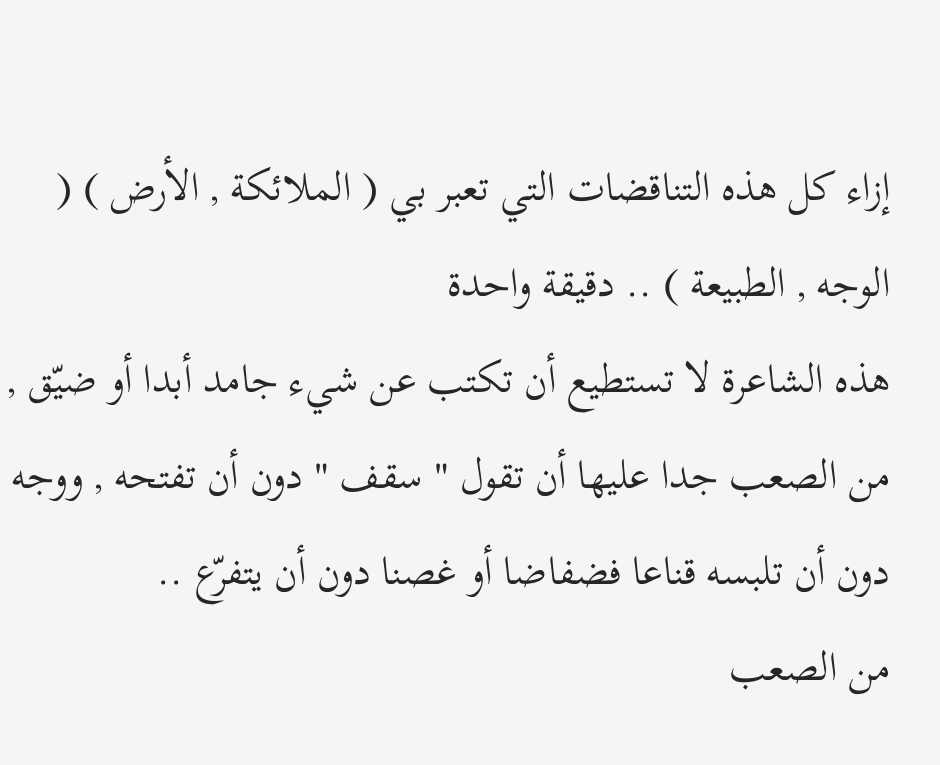إزاء كل هذه التناقضات التي تعبر بي ( الملائكة , الأرض ) ( الوجه , الطبيعة ) .. دقيقة واحدة
هذه الشاعرة لا تستطيع أن تكتب عن شيء جامد أبدا أو ضيّق , من الصعب جدا عليها أن تقول " سقف " دون أن تفتحه , ووجه دون أن تلبسه قناعا فضفاضا أو غصنا دون أن يتفرّع ..
من الصعب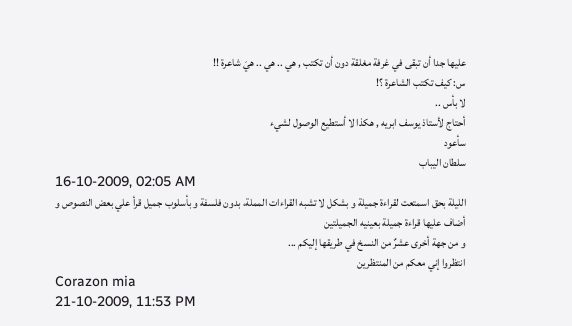عليها جدا أن تبقى في غرفة مغلقة دون أن تكتب , هي .. هي .. هيَ شاعرة !!
س: كيف تكتب الشاعرة ؟!
لا بأس ..
أحتاج لأستاذ يوسف ابريه , هكذا لا أستطيع الوصول لشيء
سأعود
سلطان اليباب
16-10-2009, 02:05 AM
الليلة بحق اسمتعت لقراءة جميلة و بشكل لا تشبه القراءات المملة، بدون فلسفة و بأسلوب جميل قرأ علي بعض النصوص و أضاف عليها قراءة جميلة بعينيه الجميلتين
و من جهة أخرى عشرٌ من النسخ في طريقها إليكم ...
انتظروا إني معكم من المنتظرين
Corazon mia
21-10-2009, 11:53 PM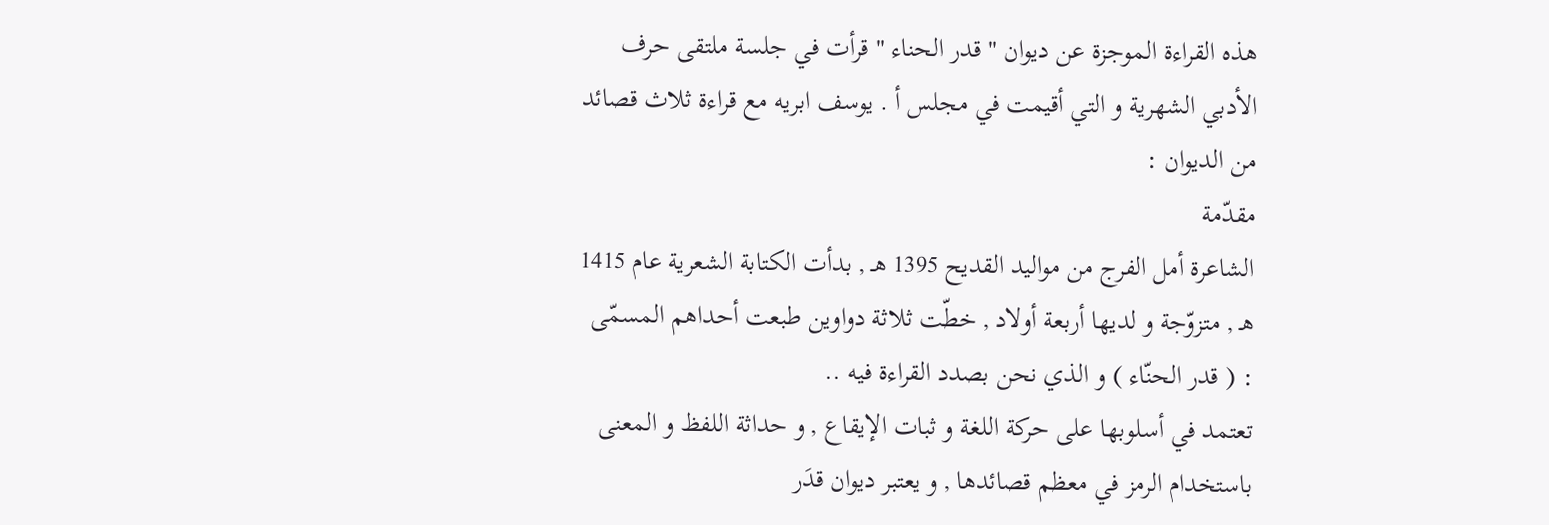هذه القراءة الموجزة عن ديوان " قدر الحناء " قرأت في جلسة ملتقى حرف الأدبي الشهرية و التي أقيمت في مجلس أ . يوسف ابريه مع قراءة ثلاث قصائد من الديوان :
مقدّمة
الشاعرة أمل الفرج من مواليد القديح 1395 هـ , بدأت الكتابة الشعرية عام 1415 هـ , متزوّجة و لديها أربعة أولاد , خطّت ثلاثة دواوين طبعت أحداهم المسمّى : ( قدر الحنّاء ) و الذي نحن بصدد القراءة فيه ..
تعتمد في أسلوبها على حركة اللغة و ثبات الإيقاع , و حداثة اللفظ و المعنى باستخدام الرمز في معظم قصائدها , و يعتبر ديوان قدَر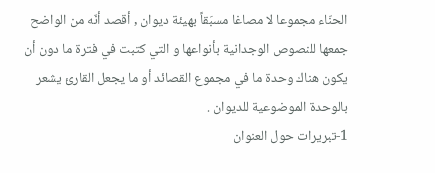الحنّاء مجموعا لا مصاغا مسبَقاً بهيئة ديوان , أقصد أنّه من الواضح جمعها للنصوص الوجدانية بأنواعها و التي كتبت في فترة ما دون أن يكون هناك وحدة ما في مجموع القصائد أو ما يجعل القارئ يشعر بالوحدة الموضوعية للديوان .
1-تبريرات حول العنوان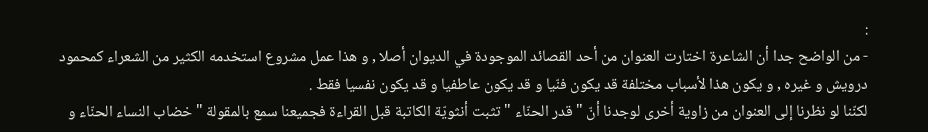:
- من الواضح جدا أن الشاعرة اختارت العنوان من أحد القصائد الموجودة في الديوان أصلا , و هذا عمل مشروع استخدمه الكثير من الشعراء كمحمود درويش و غيره , و يكون هذا لأسباب مختلفة قد يكون فنّيا و قد يكون عاطفيا و قد يكون نفسيا فقط .
لكنّنا لو نظرنا إلى العنوان من زاوية أخرى لوجدنا أنّ " قدر الحنّاء " تثبت أنثويّة الكاتبة قبل القراءة فجميعنا سمع بالمقولة " خضاب النساء الحنّاء و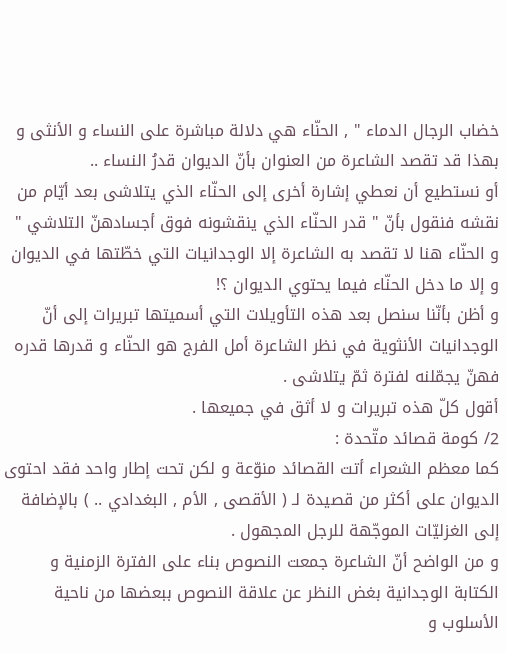خضاب الرجال الدماء " , الحنّاء هي دلالة مباشرة على النساء و الأنثى و بهذا قد تقصد الشاعرة من العنوان بأنّ الديوان قدرُ النساء ..
أو نستطيع أن نعطي إشارة أخرى إلى الحنّاء الذي يتلاشى بعد أيّام من نقشه فنقول بأنّ " قدر الحنّاء الذي ينقشونه فوق أجسادهنّ التلاشي " و الحنّاء هنا لا تقصد به الشاعرة إلا الوجدانيات التي خطّتها في الديوان و إلا ما دخل الحنّاء فيما يحتوي الديوان ؟!
و أظن بأنّنا سنصل بعد هذه التأويلات التي أسميتها تبريرات إلى أنّ الوجدانيات الأنثوية في نظر الشاعرة أمل الفرج هو الحنّاء و قدرها قدره فهنّ يجمّلنه لفترة ثمّ يتلاشى .
أقول كلّ هذه تبريرات و لا أثق في جميعها .
2/ كومة قصائد متّحدة :
كما معظم الشعراء أتت القصائد منوّعة و لكن تحت إطار واحد فقد احتوى الديوان على أكثر من قصيدة لـ ( الأقصى , الأم , البغدادي .. ) بالإضافة إلى الغزليّات الموجّهة للرجل المجهول .
و من الواضح أنّ الشاعرة جمعت النصوص بناء على الفترة الزمنية و الكتابة الوجدانية بغض النظر عن علاقة النصوص ببعضها من ناحية الأسلوب و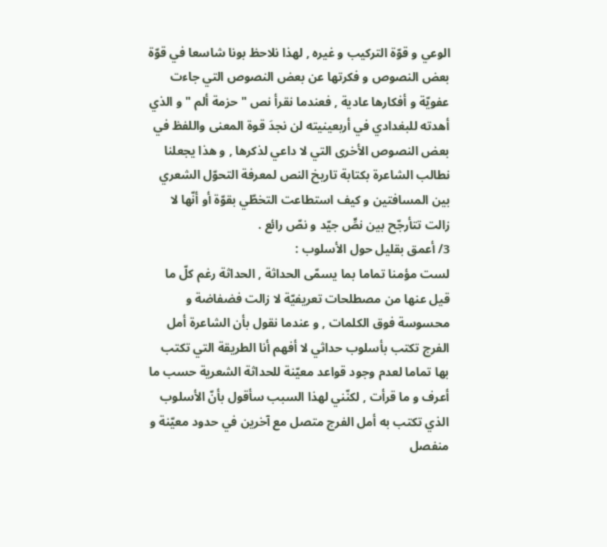الوعي و قوّة التركيب و غيره , لهذا نلاحظ بونا شاسعا في قوّة بعض النصوص و فكرتها عن بعض النصوص التي جاءت عفويّة و أفكارها عادية , فعندما نقرأ نص " حزمة ألم " و الذي أهدته للبغدادي في أربعينيته لن نجدَ قوة المعنى واللفظ في بعض النصوص الأخرى التي لا داعي لذكرها , و هذا يجعلنا نطالب الشاعرة بكتابة تاريخ النص لمعرفة التحوّل الشعري بين المسافتين و كيف استطاعت التخطّي بقوّة أو أنّها لا زالت تتأرجّح بين نصٍّ جيّد و نصّ رائع .
3/ أعمق بقليل حول الأسلوب :
لست مؤمنا تماما بما يسمّى الحداثة , الحداثة رغم كلّ ما قيل عنها من مصطلحات تعريفيّة لا زالت فضفاضة و محسوسة فوق الكلمات , و عندما نقول بأن الشاعرة أمل الفرج تكتب بأسلوب حداثي لا أفهم أنا الطريقة التي تكتب بها تماما لعدم وجود قواعد معيّنة للحداثة الشعرية حسب ما أعرف و ما قرأت , لكنّني لهذا السبب سأقول بأنّ الأسلوب الذي تكتب به أمل الفرج متصل مع آخرين في حدود معيّنة و منفصل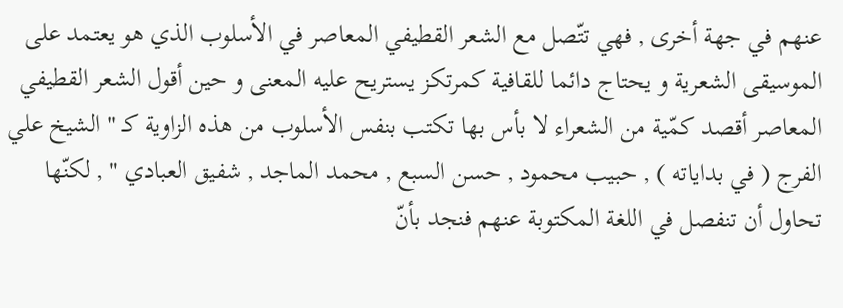عنهم في جهة أخرى , فهي تتّصل مع الشعر القطيفي المعاصر في الأسلوب الذي هو يعتمد على الموسيقى الشعرية و يحتاج دائما للقافية كمرتكز يستريح عليه المعنى و حين أقول الشعر القطيفي المعاصر أقصد كمّية من الشعراء لا بأس بها تكتب بنفس الأسلوب من هذه الزاوية كـ " الشيخ علي الفرج ( في بداياته ) , حبيب محمود , حسن السبع , محمد الماجد , شفيق العبادي " , لكنّها تحاول أن تنفصل في اللغة المكتوبة عنهم فنجد بأنّ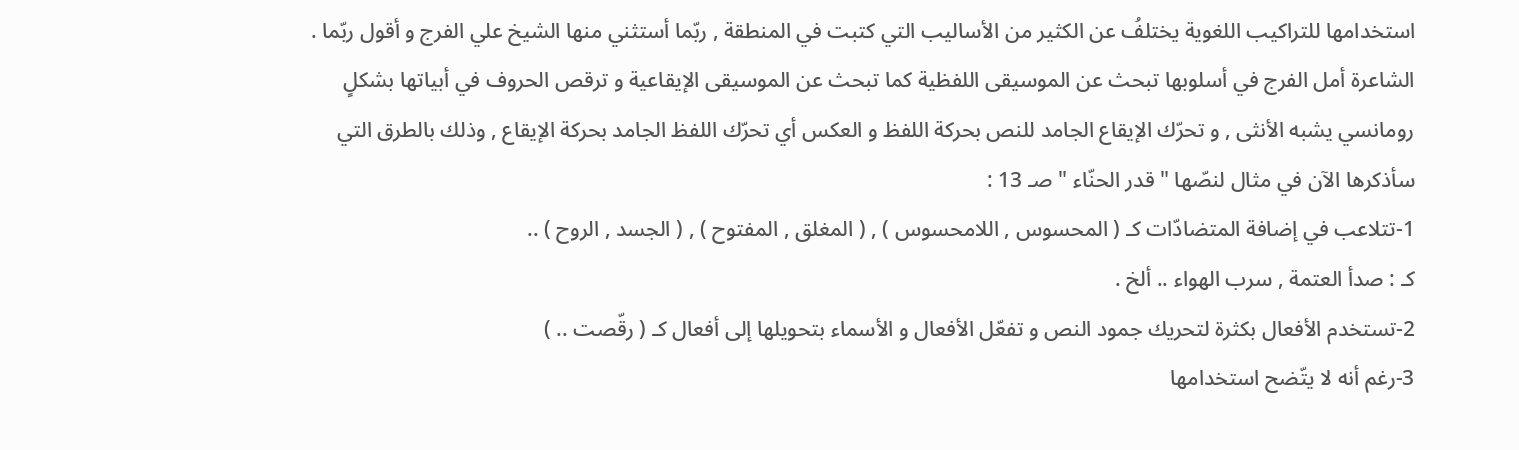استخدامها للتراكيب اللغوية يختلفُ عن الكثير من الأساليب التي كتبت في المنطقة , ربّما أستثني منها الشيخ علي الفرج و أقول ربّما .
الشاعرة أمل الفرج في أسلوبها تبحث عن الموسيقى اللفظية كما تبحث عن الموسيقى الإيقاعية و ترقص الحروف في أبياتها بشكلٍ رومانسي يشبه الأنثى , و تحرّك الإيقاع الجامد للنص بحركة اللفظ و العكس أي تحرّك اللفظ الجامد بحركة الإيقاع , وذلك بالطرق التي سأذكرها الآن في مثال لنصّها " قدر الحنّاء " صـ 13 :
1-تتلاعب في إضافة المتضادّات كـ ( المحسوس , اللامحسوس ) , ( المغلق , المفتوح ) , ( الجسد , الروح ) ..
كـ : صدأ العتمة , سرب الهواء .. ألخ .
2-تستخدم الأفعال بكثرة لتحريك جمود النص و تفعّل الأفعال و الأسماء بتحويلها إلى أفعال كـ ( رقّصت .. )
3-رغم أنه لا يتّضح استخدامها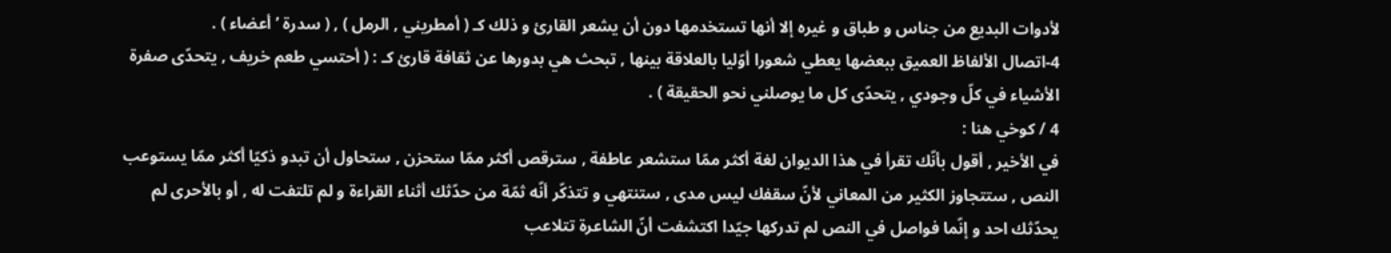لأدوات البديع من جناس و طباق و غيره إلا أنها تستخدمها دون أن يشعر القارئ و ذلك كـ ( أمطريني , الرمل ) , ( سدرة ’ أعضاء ) .
4-اتصال الألفاظ العميق ببعضها يعطي شعورا أوّليا بالعلاقة بينها , تبحث هي بدورها عن ثقافة قارئ كـ : ( أحتسي طعم خريف , يتحدّى صفرة الأشياء في كلّ وجودي , يتحدّى كل ما يوصلني نحو الحقيقة ) .
4 / كوخي هنا :
في الأخير , أقول بأنّك تقرأ في هذا الديوان لغة أكثر ممّا ستشعر عاطفة , سترقص أكثر ممّا ستحزن , ستحاول أن تبدو ذكيّا أكثر ممّا يستوعب النص , ستتجاوز الكثير من المعاني لأنّ سقفك ليس مدى , ستنتهي و تتذكّر أنّه ثمّة من حدّثك أثناء القراءة و لم تلتفت له , أو بالأحرى لم يحدّثك احد و إنّما فواصل في النص لم تدركها جيّدا اكتشفت أنّ الشاعرة تتلاعب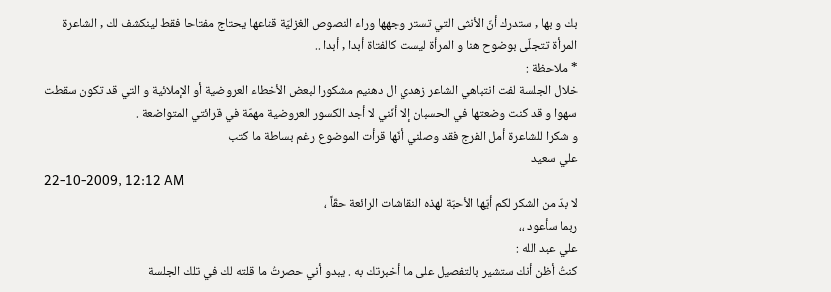بك و بها , ستدرك أنّ الأنثى التي تستر وجهها وراء النصوص الغزليّة قناعها يحتاج مفتاحا فقط لينكشف لك , الشاعرة المرأة تتجلّى بوضوح هنا و المرأة ليست كالفتاة أبدا , أبدا ..
* ملاحظة :
خلال الجلسة لفت انتباهي الشاعر زهدي ال دهنيم مشكورا لبعض الأخطاء العروضية أو الإملائية و التي قد تكون سقطت سهوا و قد كنت وضعتها في الحسبان إلا أنّني لا أجد الكسور العروضية مهمّة في قرائتي المتواضعة .
و شكرا للشاعرة أمل الفرج فقد وصلني أنّها قرأت الموضوع رغم بساطة ما كتب
علي سعيد
22-10-2009, 12:12 AM
لا بدّ من الشكر لكم أيّها الأحبّة لهذه النقاشات الرائعة حقّاً ،
ربما سأعود ،،
علي عبد الله :
كنتُ أظن أنك ستشير بالتفصيل على ما أخبرتك به . يبدو أني حصرتُ ما قلته لك في تلك الجلسة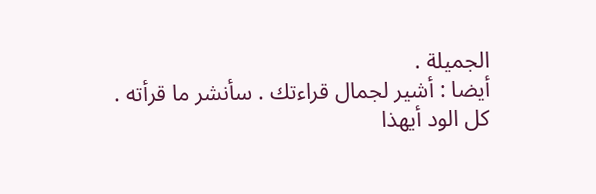الجميلة .
أيضا : أشير لجمال قراءتك . سأنشر ما قرأته .
كل الود أيهذا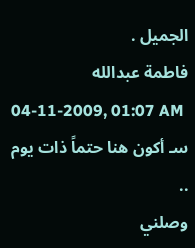الجميل .
فاطمة عبدالله
04-11-2009, 01:07 AM
سـ أكون هنا حتماً ذات يوم ..
وصلني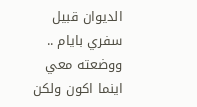الديوان قبيل سفري بايام .. ووضعته معي اينما اكون ولكن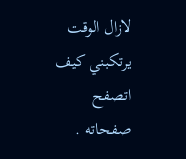لازال الوقت يرتكبني كيف اتصفح صفحاته .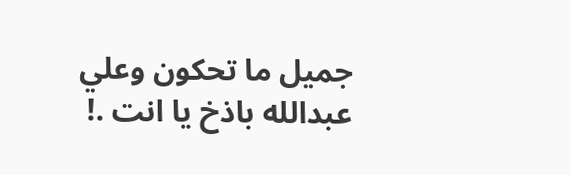جميل ما تحكون وعلي عبدالله باذخ يا انت .!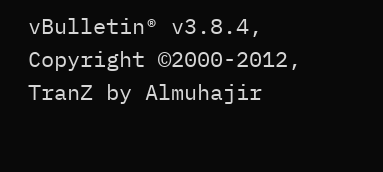vBulletin® v3.8.4, Copyright ©2000-2012, TranZ by Almuhajir